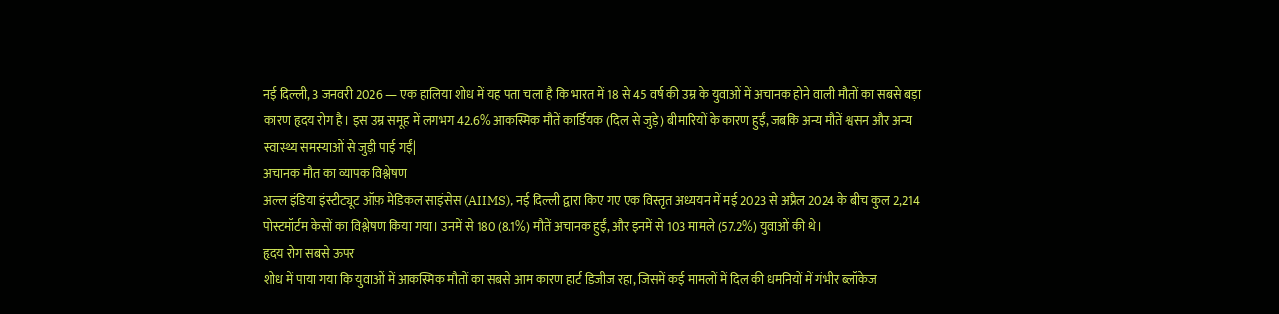नई दिल्ली, 3 जनवरी 2026 — एक हालिया शोध में यह पता चला है कि भारत में 18 से 45 वर्ष की उम्र के युवाओं में अचानक होने वाली मौतों का सबसे बड़ा कारण हृदय रोग है। इस उम्र समूह में लगभग 42.6% आकस्मिक मौतें कार्डियक (दिल से जुड़े) बीमारियों के कारण हुईं, जबकि अन्य मौतें श्वसन और अन्य स्वास्थ्य समस्याओं से जुड़ी पाई गईं|
अचानक मौत का व्यापक विश्लेषण
अल्ल इंडिया इंस्टीट्यूट ऑफ़ मेडिकल साइंसेस (AIIMS), नई दिल्ली द्वारा किए गए एक विस्तृत अध्ययन में मई 2023 से अप्रैल 2024 के बीच कुल 2,214 पोस्टमॉर्टम केसों का विश्लेषण किया गया। उनमें से 180 (8.1%) मौतें अचानक हुईं, और इनमें से 103 मामले (57.2%) युवाओं की थे।
हृदय रोग सबसे ऊपर
शोध में पाया गया कि युवाओं में आकस्मिक मौतों का सबसे आम कारण हार्ट डिजीज रहा, जिसमें कई मामलों में दिल की धमनियों में गंभीर ब्लॉकेज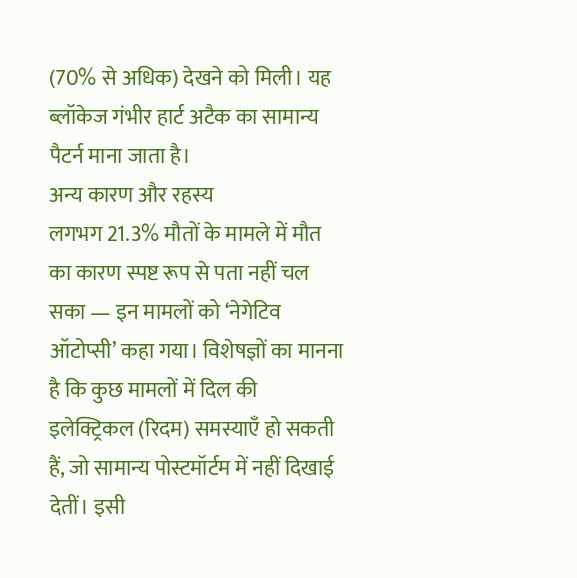(70% से अधिक) देखने को मिली। यह ब्लॉकेज गंभीर हार्ट अटैक का सामान्य पैटर्न माना जाता है।
अन्य कारण और रहस्य
लगभग 21.3% मौतों के मामले में मौत का कारण स्पष्ट रूप से पता नहीं चल सका — इन मामलों को ‘नेगेटिव ऑटोप्सी’ कहा गया। विशेषज्ञों का मानना है कि कुछ मामलों में दिल की इलेक्ट्रिकल (रिदम) समस्याएँ हो सकती हैं, जो सामान्य पोस्टमॉर्टम में नहीं दिखाई देतीं। इसी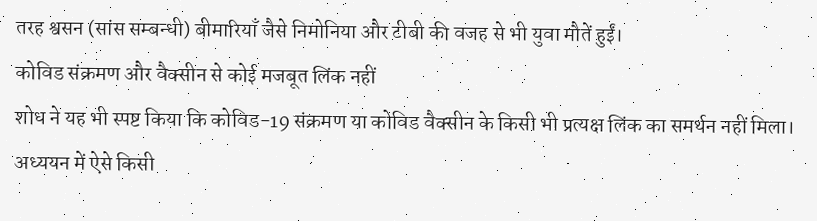तरह श्वसन (सांस सम्बन्धी) बीमारियाँ जैसे निमोनिया और टीबी की वजह से भी युवा मौतें हुईं।
कोविड संक्रमण और वैक्सीन से कोई मजबूत लिंक नहीं
शोध ने यह भी स्पष्ट किया कि कोविड-19 संक्रमण या कोविड वैक्सीन के किसी भी प्रत्यक्ष लिंक का समर्थन नहीं मिला। अध्ययन में ऐसे किसी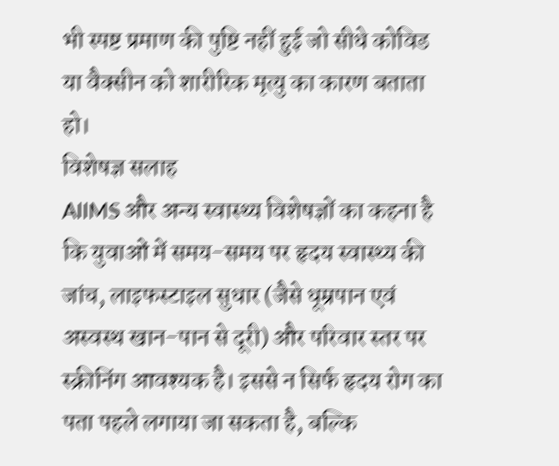भी स्पष्ट प्रमाण की पुष्टि नहीं हुई जो सीधे कोविड या वैक्सीन को शारीरिक मृत्यु का कारण बताता हो।
विशेषज्ञ सलाह
AIIMS और अन्य स्वास्थ्य विशेषज्ञों का कहना है कि युवाओं में समय-समय पर हृदय स्वास्थ्य की जांच, लाइफस्टाइल सुधार (जैसे धूम्रपान एवं अस्वस्थ खान-पान से दूरी) और परिवार स्तर पर स्क्रीनिंग आवश्यक है। इससे न सिर्फ हृदय रोग का पता पहले लगाया जा सकता है, बल्कि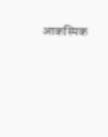आकस्मिक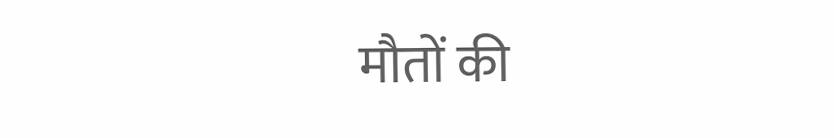मौतों की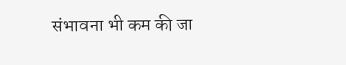संभावना भी कम की जा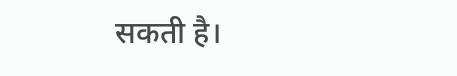सकती है।